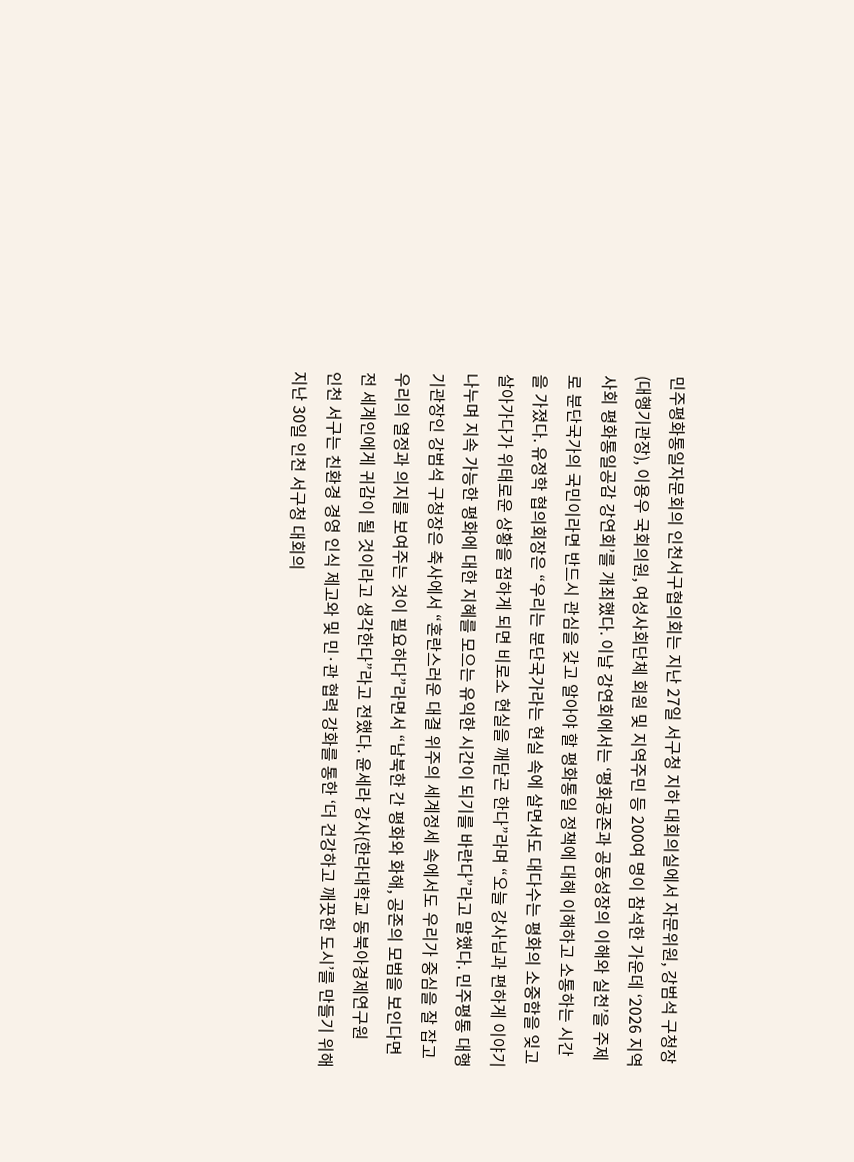민주평화통일자문회의 인천서구협의회는 지난 27일 서구청 지하 대회의실에서 자문위원, 강범석 구청장(대행기관장), 이용우 국회의원, 여성사회단체 회원 및 지역주민 등 200여 명이 참석한 가운데 ‘2026 지역사회 평화통일공감 강연회’를 개최했다. 이날 강연회에서는 ‘평화공존과 공동성장의 이해와 실천’을 주제로 분단국가의 국민이라면 반드시 관심을 갖고 알아야 할 평화통일 정책에 대해 이해하고 소통하는 시간을 가졌다. 유정학 협의회장은 “우리는 분단국가라는 현실 속에 살면서도 대다수는 평화의 소중함을 잊고 살아가다가 위태로운 상황을 접하게 되면 비로소 현실을 깨닫곤 한다”라며 “오늘 강사님과 편하게 이야기 나누며 지속 가능한 평화에 대한 지혜를 모으는 유익한 시간이 되기를 바란다”라고 말했다. 민주평통 대행기관장인 강범석 구청장은 축사에서 “혼란스러운 대결 위주의 세계정세 속에서도 우리가 중심을 잘 잡고 우리의 열정과 의지를 보여주는 것이 필요하다”라면서 “남북한 간 평화와 화해, 공존의 모범을 보인다면 전 세계인에게 귀감이 될 것이라고 생각한다”라고 전했다. 윤세라 강사(한라대학교 동북아경제연구원
인천 서구는 친환경 경영 인식 제고와 및 민·관 협력 강화를 통한 ‘더 건강하고 깨끗한 도시’를 만들기 위해 지난 30일 인천 서구청 대회의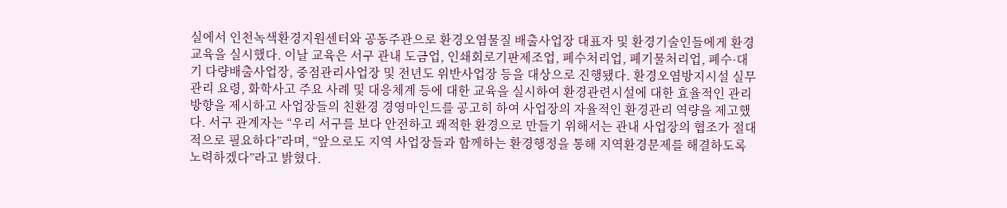실에서 인천녹색환경지원센터와 공동주관으로 환경오염물질 배출사업장 대표자 및 환경기술인들에게 환경교육을 실시했다. 이날 교육은 서구 관내 도금업, 인쇄회로기판제조업, 폐수처리업, 폐기물처리업, 폐수·대기 다량배출사업장, 중점관리사업장 및 전년도 위반사업장 등을 대상으로 진행됐다. 환경오염방지시설 실무 관리 요령, 화학사고 주요 사례 및 대응체계 등에 대한 교육을 실시하여 환경관련시설에 대한 효율적인 관리 방향을 제시하고 사업장들의 친환경 경영마인드를 공고히 하여 사업장의 자율적인 환경관리 역량을 제고했다. 서구 관계자는 “우리 서구를 보다 안전하고 쾌적한 환경으로 만들기 위해서는 관내 사업장의 협조가 절대적으로 필요하다”라며, “앞으로도 지역 사업장들과 함께하는 환경행정을 통해 지역환경문제를 해결하도록 노력하겠다”라고 밝혔다.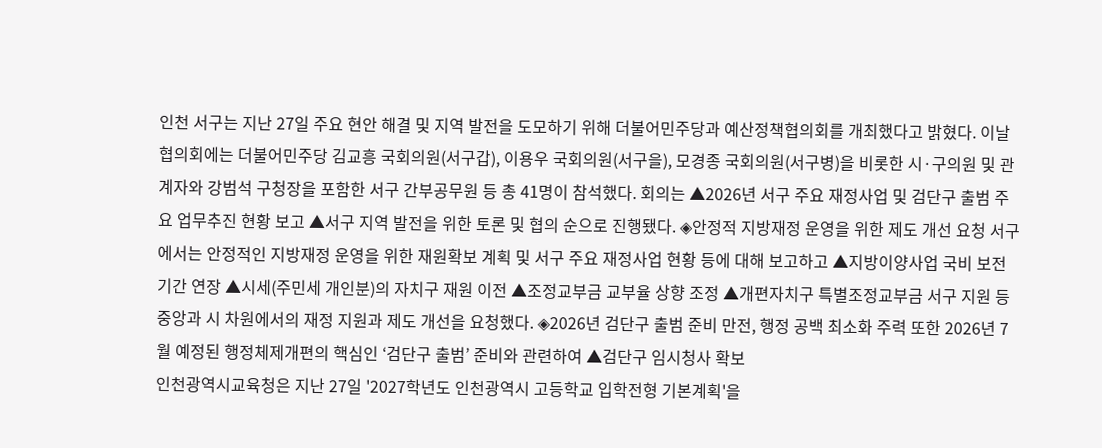인천 서구는 지난 27일 주요 현안 해결 및 지역 발전을 도모하기 위해 더불어민주당과 예산정책협의회를 개최했다고 밝혔다. 이날 협의회에는 더불어민주당 김교흥 국회의원(서구갑), 이용우 국회의원(서구을), 모경종 국회의원(서구병)을 비롯한 시·구의원 및 관계자와 강범석 구청장을 포함한 서구 간부공무원 등 총 41명이 참석했다. 회의는 ▲2026년 서구 주요 재정사업 및 검단구 출범 주요 업무추진 현황 보고 ▲서구 지역 발전을 위한 토론 및 협의 순으로 진행됐다. ◈안정적 지방재정 운영을 위한 제도 개선 요청 서구에서는 안정적인 지방재정 운영을 위한 재원확보 계획 및 서구 주요 재정사업 현황 등에 대해 보고하고 ▲지방이양사업 국비 보전기간 연장 ▲시세(주민세 개인분)의 자치구 재원 이전 ▲조정교부금 교부율 상향 조정 ▲개편자치구 특별조정교부금 서구 지원 등 중앙과 시 차원에서의 재정 지원과 제도 개선을 요청했다. ◈2026년 검단구 출범 준비 만전, 행정 공백 최소화 주력 또한 2026년 7월 예정된 행정체제개편의 핵심인 ‘검단구 출범’ 준비와 관련하여 ▲검단구 임시청사 확보
인천광역시교육청은 지난 27일 '2027학년도 인천광역시 고등학교 입학전형 기본계획'을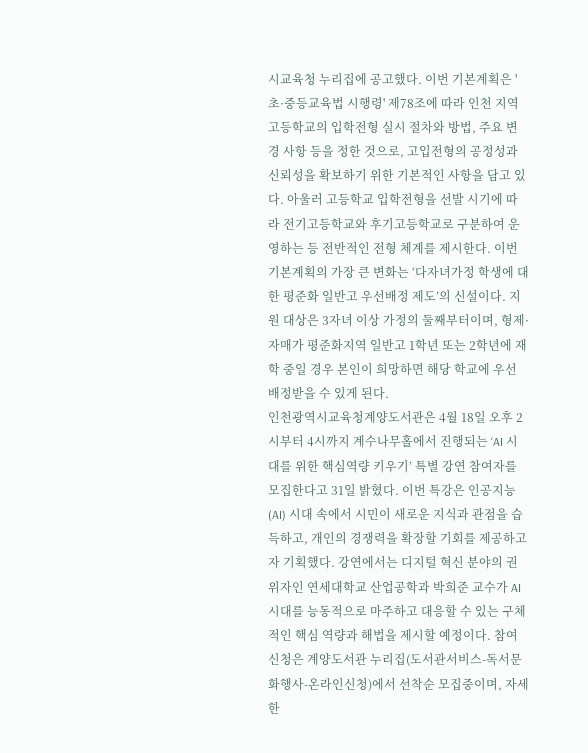시교육청 누리집에 공고했다. 이번 기본계획은 '초·중등교육법 시행령' 제78조에 따라 인천 지역 고등학교의 입학전형 실시 절차와 방법, 주요 변경 사항 등을 정한 것으로, 고입전형의 공정성과 신뢰성을 확보하기 위한 기본적인 사항을 담고 있다. 아울러 고등학교 입학전형을 선발 시기에 따라 전기고등학교와 후기고등학교로 구분하여 운영하는 등 전반적인 전형 체계를 제시한다. 이번 기본계획의 가장 큰 변화는 ‘다자녀가정 학생에 대한 평준화 일반고 우선배정 제도’의 신설이다. 지원 대상은 3자녀 이상 가정의 둘째부터이며, 형제·자매가 평준화지역 일반고 1학년 또는 2학년에 재학 중일 경우 본인이 희망하면 해당 학교에 우선 배정받을 수 있게 된다.
인천광역시교육청계양도서관은 4월 18일 오후 2시부터 4시까지 계수나무홀에서 진행되는 ‘AI 시대를 위한 핵심역량 키우기’ 특별 강연 참여자를 모집한다고 31일 밝혔다. 이번 특강은 인공지능(AI) 시대 속에서 시민이 새로운 지식과 관점을 습득하고, 개인의 경쟁력을 확장할 기회를 제공하고자 기획했다. 강연에서는 디지털 혁신 분야의 권위자인 연세대학교 산업공학과 박희준 교수가 AI 시대를 능동적으로 마주하고 대응할 수 있는 구체적인 핵심 역량과 해법을 제시할 예정이다. 참여 신청은 계양도서관 누리집(도서관서비스-독서문화행사-온라인신청)에서 선착순 모집중이며, 자세한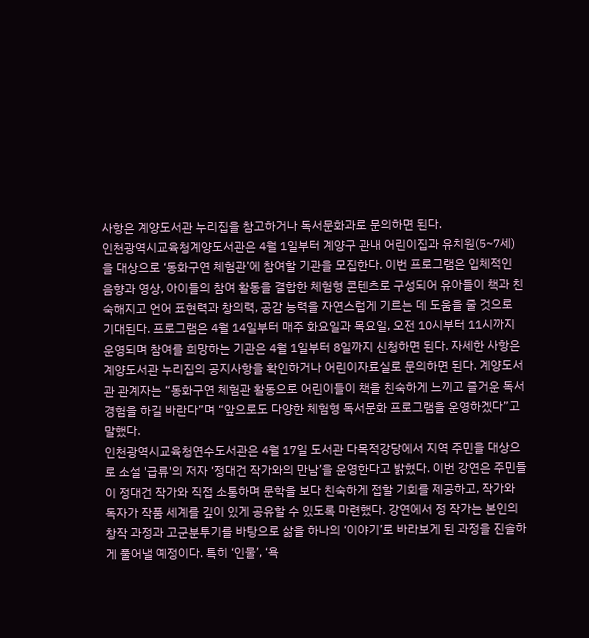사항은 계양도서관 누리집을 참고하거나 독서문화과로 문의하면 된다.
인천광역시교육청계양도서관은 4월 1일부터 계양구 관내 어린이집과 유치원(5~7세)을 대상으로 ‘동화구연 체험관’에 참여할 기관을 모집한다. 이번 프로그램은 입체적인 음향과 영상, 아이들의 참여 활동을 결합한 체험형 콘텐츠로 구성되어 유아들이 책과 친숙해지고 언어 표현력과 창의력, 공감 능력을 자연스럽게 기르는 데 도움을 줄 것으로 기대된다. 프로그램은 4월 14일부터 매주 화요일과 목요일, 오전 10시부터 11시까지 운영되며 참여를 희망하는 기관은 4월 1일부터 8일까지 신청하면 된다. 자세한 사항은 계양도서관 누리집의 공지사항을 확인하거나 어린이자료실로 문의하면 된다. 계양도서관 관계자는 “동화구연 체험관 활동으로 어린이들이 책을 친숙하게 느끼고 즐거운 독서 경험을 하길 바란다”며 “앞으로도 다양한 체험형 독서문화 프로그램을 운영하겠다”고 말했다.
인천광역시교육청연수도서관은 4월 17일 도서관 다목적강당에서 지역 주민을 대상으로 소설 '급류'의 저자 ‘정대건 작가와의 만남’을 운영한다고 밝혔다. 이번 강연은 주민들이 정대건 작가와 직접 소통하며 문학을 보다 친숙하게 접할 기회를 제공하고, 작가와 독자가 작품 세계를 깊이 있게 공유할 수 있도록 마련했다. 강연에서 정 작가는 본인의 창작 과정과 고군분투기를 바탕으로 삶을 하나의 ‘이야기’로 바라보게 된 과정을 진솔하게 풀어낼 예정이다. 특히 ‘인물’, ‘욕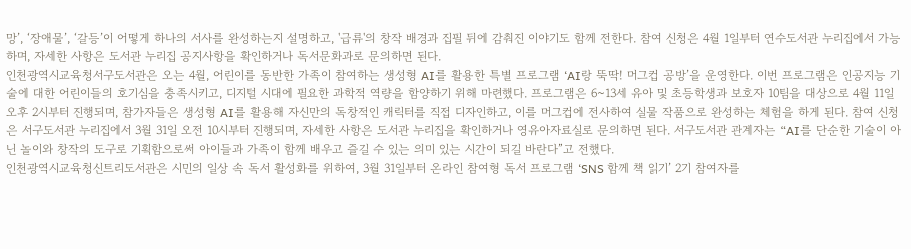망’, ‘장애물’, ‘갈등’이 어떻게 하나의 서사를 완성하는지 설명하고, '급류'의 창작 배경과 집필 뒤에 감춰진 이야기도 함께 전한다. 참여 신청은 4월 1일부터 연수도서관 누리집에서 가능하며, 자세한 사항은 도서관 누리집 공지사항을 확인하거나 독서문화과로 문의하면 된다.
인천광역시교육청서구도서관은 오는 4월, 어린이를 동반한 가족이 참여하는 생성형 AI를 활용한 특별 프로그램 ‘AI랑 뚝딱! 머그컵 공방’을 운영한다. 이번 프로그램은 인공지능 기술에 대한 어린이들의 호기심을 충족시키고, 디지털 시대에 필요한 과학적 역량을 함양하기 위해 마련했다. 프로그램은 6~13세 유아 및 초등학생과 보호자 10팀을 대상으로 4월 11일 오후 2시부터 진행되며, 참가자들은 생성형 AI를 활용해 자신만의 독창적인 캐릭터를 직접 디자인하고, 이를 머그컵에 전사하여 실물 작품으로 완성하는 체험을 하게 된다. 참여 신청은 서구도서관 누리집에서 3월 31일 오전 10시부터 진행되며, 자세한 사항은 도서관 누리집을 확인하거나 영유아자료실로 문의하면 된다. 서구도서관 관계자는 “AI를 단순한 기술이 아닌 놀이와 창작의 도구로 기획함으로써 아이들과 가족이 함께 배우고 즐길 수 있는 의미 있는 시간이 되길 바란다”고 전했다.
인천광역시교육청신트리도서관은 시민의 일상 속 독서 활성화를 위하여, 3월 31일부터 온라인 참여형 독서 프로그램 ‘SNS 함께 책 읽기’ 2기 참여자를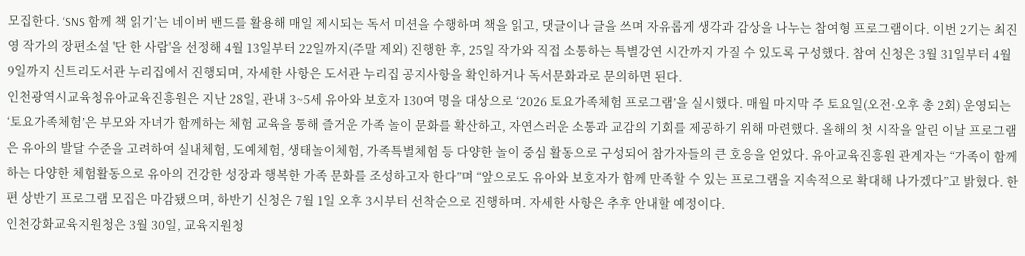모집한다. ‘SNS 함께 책 읽기’는 네이버 밴드를 활용해 매일 제시되는 독서 미션을 수행하며 책을 읽고, 댓글이나 글을 쓰며 자유롭게 생각과 감상을 나누는 참여형 프로그램이다. 이번 2기는 최진영 작가의 장편소설 '단 한 사람'을 선정해 4월 13일부터 22일까지(주말 제외) 진행한 후, 25일 작가와 직접 소통하는 특별강연 시간까지 가질 수 있도록 구성했다. 참여 신청은 3월 31일부터 4월 9일까지 신트리도서관 누리집에서 진행되며, 자세한 사항은 도서관 누리집 공지사항을 확인하거나 독서문화과로 문의하면 된다.
인천광역시교육청유아교육진흥원은 지난 28일, 관내 3~5세 유아와 보호자 130여 명을 대상으로 ‘2026 토요가족체험 프로그램’을 실시했다. 매월 마지막 주 토요일(오전·오후 총 2회) 운영되는 ‘토요가족체험’은 부모와 자녀가 함께하는 체험 교육을 통해 즐거운 가족 놀이 문화를 확산하고, 자연스러운 소통과 교감의 기회를 제공하기 위해 마련했다. 올해의 첫 시작을 알린 이날 프로그램은 유아의 발달 수준을 고려하여 실내체험, 도예체험, 생태놀이체험, 가족특별체험 등 다양한 놀이 중심 활동으로 구성되어 참가자들의 큰 호응을 얻었다. 유아교육진흥원 관계자는 “가족이 함께하는 다양한 체험활동으로 유아의 건강한 성장과 행복한 가족 문화를 조성하고자 한다”며 “앞으로도 유아와 보호자가 함께 만족할 수 있는 프로그램을 지속적으로 확대해 나가겠다”고 밝혔다. 한편 상반기 프로그램 모집은 마감됐으며, 하반기 신청은 7월 1일 오후 3시부터 선착순으로 진행하며. 자세한 사항은 추후 안내할 예정이다.
인천강화교육지원청은 3월 30일, 교육지원청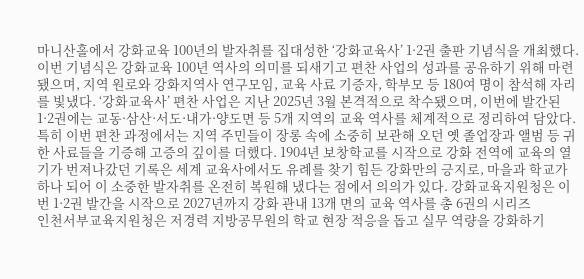마니산홀에서 강화교육 100년의 발자취를 집대성한 ‘강화교육사’ 1·2권 출판 기념식을 개최했다. 이번 기념식은 강화교육 100년 역사의 의미를 되새기고 편찬 사업의 성과를 공유하기 위해 마련됐으며, 지역 원로와 강화지역사 연구모임, 교육 사료 기증자, 학부모 등 180여 명이 참석해 자리를 빛냈다. ‘강화교육사’ 편찬 사업은 지난 2025년 3월 본격적으로 착수됐으며, 이번에 발간된 1·2권에는 교동·삼산·서도·내가·양도면 등 5개 지역의 교육 역사를 체계적으로 정리하여 담았다. 특히 이번 편찬 과정에서는 지역 주민들이 장롱 속에 소중히 보관해 오던 옛 졸업장과 앨범 등 귀한 사료들을 기증해 고증의 깊이를 더했다. 1904년 보창학교를 시작으로 강화 전역에 교육의 열기가 번져나갔던 기록은 세계 교육사에서도 유례를 찾기 힘든 강화만의 긍지로, 마을과 학교가 하나 되어 이 소중한 발자취를 온전히 복원해 냈다는 점에서 의의가 있다. 강화교육지원청은 이번 1·2권 발간을 시작으로 2027년까지 강화 관내 13개 면의 교육 역사를 총 6권의 시리즈
인천서부교육지원청은 저경력 지방공무원의 학교 현장 적응을 돕고 실무 역량을 강화하기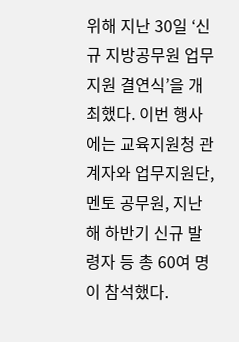위해 지난 30일 ‘신규 지방공무원 업무지원 결연식’을 개최했다. 이번 행사에는 교육지원청 관계자와 업무지원단, 멘토 공무원, 지난해 하반기 신규 발령자 등 총 60여 명이 참석했다.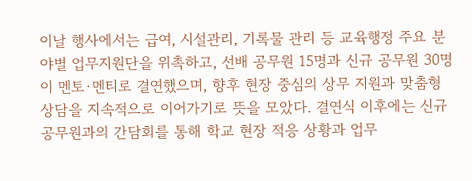이날 행사에서는 급여, 시설관리, 기록물 관리 등 교육행정 주요 분야별 업무지원단을 위촉하고, 선배 공무원 15명과 신규 공무원 30명이 멘토·멘티로 결연했으며, 향후 현장 중심의 상무 지원과 맞춤형 상담을 지속적으로 이어가기로 뜻을 모았다. 결연식 이후에는 신규 공무원과의 간담회를 통해 학교 현장 적응 상황과 업무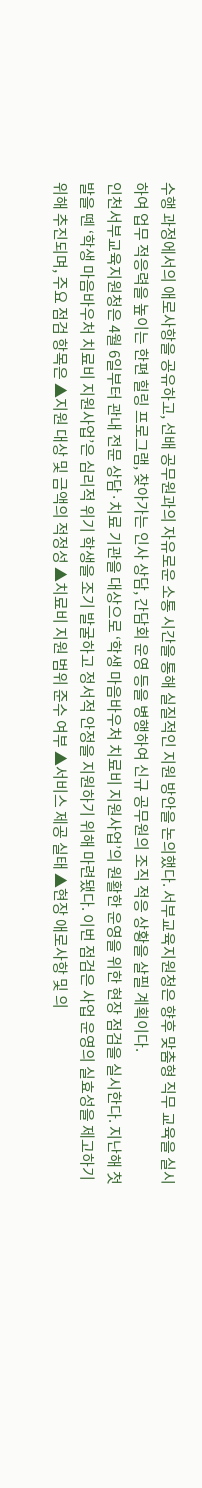수행 과정에서의 애로사항을 공유하고, 선배 공무원과의 자유로운 소통 시간을 통해 실질적인 지원 방안을 논의했다. 서부교육지원청은 향후 맞춤형 직무 교육을 실시하여 업무 적응력을 높이는 한편 힐링 프로그램, 찾아가는 인사 상담, 간담회 운영 등을 병행하여 신규 공무원의 조직 적응 상황을 살필 계획이다.
인천서부교육지원청은 4월 6일부터 관내 전문 상담·치료 기관을 대상으로 ‘학생 마음바우처 치료비 지원사업’의 원활한 운영을 위한 현장 점검을 실시한다. 지난해 첫발을 뗀 ‘학생 마음바우처 치료비 지원사업’은 심리적 위기 학생을 조기 발굴하고 정서적 안정을 지원하기 위해 마련됐다. 이번 점검은 사업 운영의 실효성을 제고하기 위해 추진되며, 주요 점검 항목은 ▲지원 대상 및 금액의 적정성 ▲치료비 지원 범위 준수 여부 ▲서비스 제공 실태 ▲현장 애로사항 및 의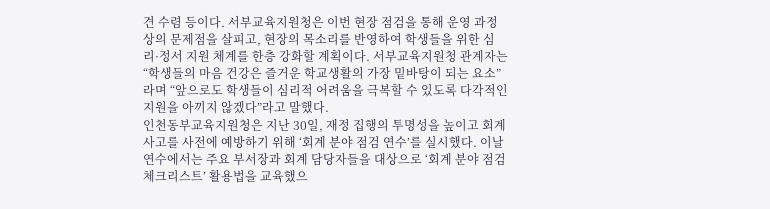견 수렴 등이다. 서부교육지원청은 이번 현장 점검을 통해 운영 과정상의 문제점을 살피고, 현장의 목소리를 반영하여 학생들을 위한 심리·정서 지원 체계를 한층 강화할 계획이다. 서부교육지원청 관계자는 “학생들의 마음 건강은 즐거운 학교생활의 가장 밑바탕이 되는 요소”라며 “앞으로도 학생들이 심리적 어려움을 극복할 수 있도록 다각적인 지원을 아끼지 않겠다”라고 말했다.
인천동부교육지원청은 지난 30일, 재정 집행의 투명성을 높이고 회계 사고를 사전에 예방하기 위해 ‘회계 분야 점검 연수’를 실시했다. 이날 연수에서는 주요 부서장과 회계 담당자들을 대상으로 ‘회계 분야 점검 체크리스트’ 활용법을 교육했으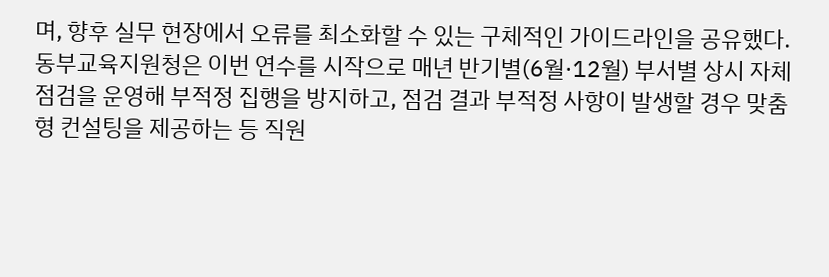며, 향후 실무 현장에서 오류를 최소화할 수 있는 구체적인 가이드라인을 공유했다. 동부교육지원청은 이번 연수를 시작으로 매년 반기별(6월·12월) 부서별 상시 자체점검을 운영해 부적정 집행을 방지하고, 점검 결과 부적정 사항이 발생할 경우 맞춤형 컨설팅을 제공하는 등 직원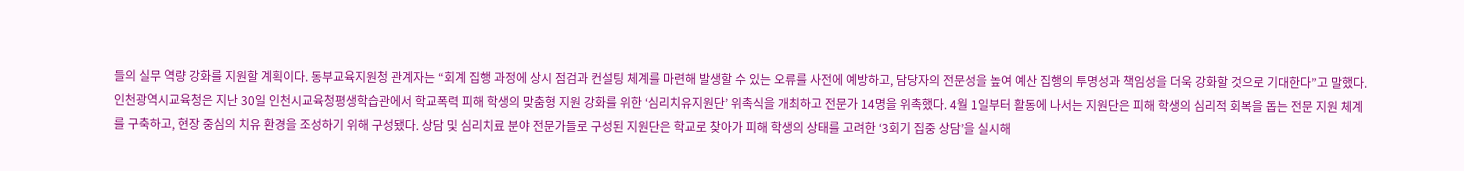들의 실무 역량 강화를 지원할 계획이다. 동부교육지원청 관계자는 “회계 집행 과정에 상시 점검과 컨설팅 체계를 마련해 발생할 수 있는 오류를 사전에 예방하고, 담당자의 전문성을 높여 예산 집행의 투명성과 책임성을 더욱 강화할 것으로 기대한다”고 말했다.
인천광역시교육청은 지난 30일 인천시교육청평생학습관에서 학교폭력 피해 학생의 맞춤형 지원 강화를 위한 ‘심리치유지원단’ 위촉식을 개최하고 전문가 14명을 위촉했다. 4월 1일부터 활동에 나서는 지원단은 피해 학생의 심리적 회복을 돕는 전문 지원 체계를 구축하고, 현장 중심의 치유 환경을 조성하기 위해 구성됐다. 상담 및 심리치료 분야 전문가들로 구성된 지원단은 학교로 찾아가 피해 학생의 상태를 고려한 ‘3회기 집중 상담’을 실시해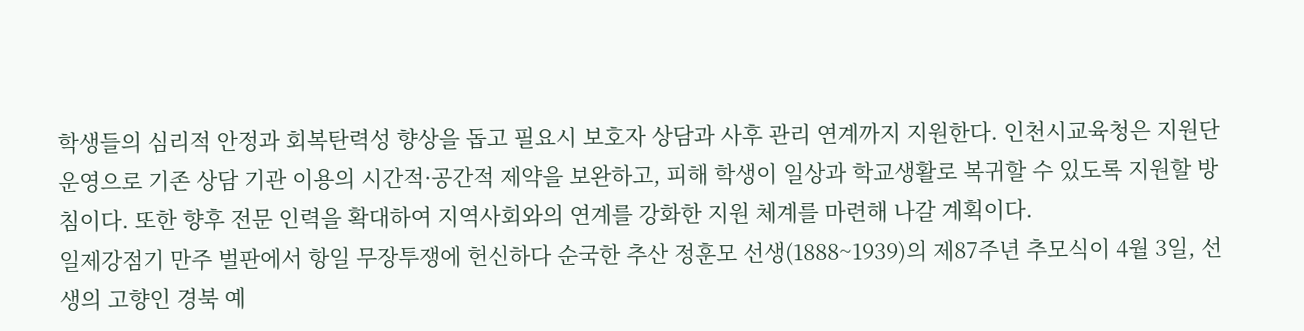학생들의 심리적 안정과 회복탄력성 향상을 돕고 필요시 보호자 상담과 사후 관리 연계까지 지원한다. 인천시교육청은 지원단 운영으로 기존 상담 기관 이용의 시간적·공간적 제약을 보완하고, 피해 학생이 일상과 학교생활로 복귀할 수 있도록 지원할 방침이다. 또한 향후 전문 인력을 확대하여 지역사회와의 연계를 강화한 지원 체계를 마련해 나갈 계획이다.
일제강점기 만주 벌판에서 항일 무장투쟁에 헌신하다 순국한 추산 정훈모 선생(1888~1939)의 제87주년 추모식이 4월 3일, 선생의 고향인 경북 예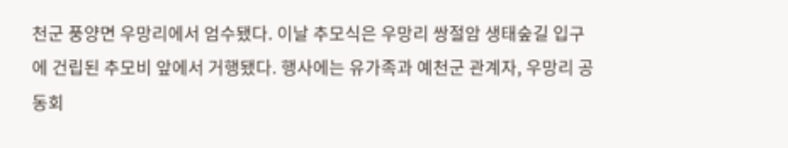천군 풍양면 우망리에서 엄수됐다. 이날 추모식은 우망리 쌍절암 생태숲길 입구에 건립된 추모비 앞에서 거행됐다. 행사에는 유가족과 예천군 관계자, 우망리 공동회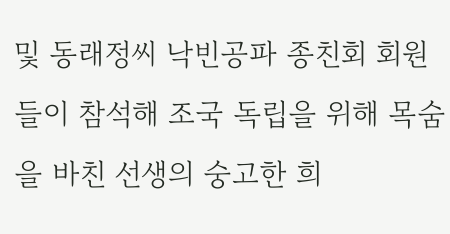및 동래정씨 낙빈공파 종친회 회원들이 참석해 조국 독립을 위해 목숨을 바친 선생의 숭고한 희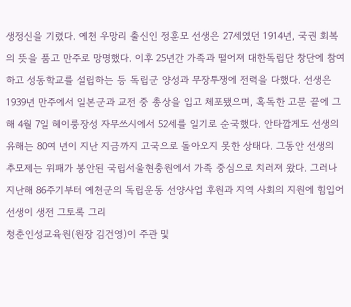생정신을 기렸다. 예천 우망리 출신인 정훈모 선생은 27세였던 1914년, 국권 회복의 뜻을 품고 만주로 망명했다. 이후 25년간 가족과 떨어져 대한독립단 창단에 참여하고 성동학교를 설립하는 등 독립군 양성과 무장투쟁에 전력을 다했다. 선생은 1939년 만주에서 일본군과 교전 중 총상을 입고 체포됐으며, 혹독한 고문 끝에 그해 4월 7일 헤이룽장성 자무쓰시에서 52세를 일기로 순국했다. 안타깝게도 선생의 유해는 80여 년이 지난 지금까지 고국으로 돌아오지 못한 상태다. 그동안 선생의 추모제는 위패가 봉안된 국립서울현충원에서 가족 중심으로 치러져 왔다. 그러나 지난해 86주기부터 예천군의 독립운동 선양사업 후원과 지역 사회의 지원에 힘입어 선생이 생전 그토록 그리
청춘인성교육원(원장 김건영)이 주관 및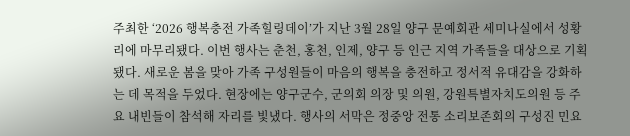주최한 ‘2026 행복충전 가족힐링데이’가 지난 3월 28일 양구 문예회관 세미나실에서 성황리에 마무리됐다. 이번 행사는 춘천, 홍천, 인제, 양구 등 인근 지역 가족들을 대상으로 기획됐다. 새로운 봄을 맞아 가족 구성원들이 마음의 행복을 충전하고 정서적 유대감을 강화하는 데 목적을 두었다. 현장에는 양구군수, 군의회 의장 및 의원, 강원특별자치도의원 등 주요 내빈들이 참석해 자리를 빛냈다. 행사의 서막은 정중앙 전통 소리보존회의 구성진 민요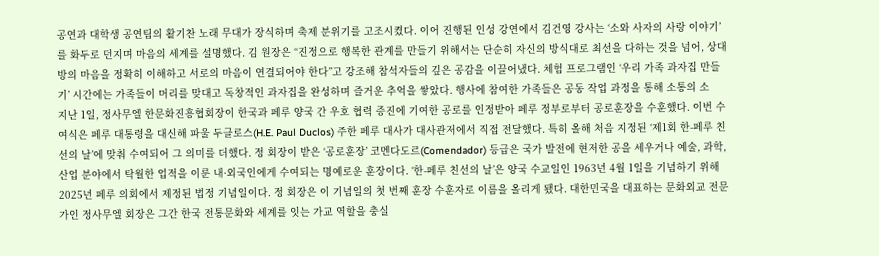공연과 대학생 공연팀의 활기찬 노래 무대가 장식하며 축제 분위기를 고조시켰다. 이어 진행된 인성 강연에서 김건영 강사는 ‘소와 사자의 사랑 이야기’를 화두로 던지며 마음의 세계를 설명했다. 김 원장은 “진정으로 행복한 관계를 만들기 위해서는 단순히 자신의 방식대로 최선을 다하는 것을 넘어, 상대방의 마음을 정확히 이해하고 서로의 마음이 연결되어야 한다”고 강조해 참석자들의 깊은 공감을 이끌어냈다. 체험 프로그램인 ‘우리 가족 과자집 만들기’ 시간에는 가족들이 머리를 맞대고 독창적인 과자집을 완성하며 즐거운 추억을 쌓았다. 행사에 참여한 가족들은 공동 작업 과정을 통해 소통의 소
지난 1일, 정사무엘 한문화진흥협회장이 한국과 페루 양국 간 우호 협력 증진에 기여한 공로를 인정받아 페루 정부로부터 공로훈장을 수훈했다. 이번 수여식은 페루 대통령을 대신해 파울 두클로스(H.E. Paul Duclos) 주한 페루 대사가 대사관저에서 직접 전달했다. 특히 올해 처음 지정된 ‘제1회 한-페루 친선의 날’에 맞춰 수여되어 그 의미를 더했다. 정 회장이 받은 ‘공로훈장’ 코멘다도르(Comendador) 등급은 국가 발전에 현저한 공을 세우거나 예술, 과학, 산업 분야에서 탁월한 업적을 이룬 내·외국인에게 수여되는 명예로운 훈장이다. ‘한-페루 친선의 날’은 양국 수교일인 1963년 4월 1일을 기념하기 위해 2025년 페루 의회에서 제정된 법정 기념일이다. 정 회장은 이 기념일의 첫 번째 훈장 수훈자로 이름을 올리게 됐다. 대한민국을 대표하는 문화외교 전문가인 정사무엘 회장은 그간 한국 전통문화와 세계를 잇는 가교 역할을 충실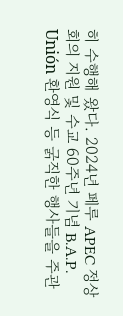히 수행해 왔다. 2024년 페루 APEC 정상회의 지원 및 수교 60주년 기념 B.A.P. Unión 환영식 등 굵직한 행사들을 주관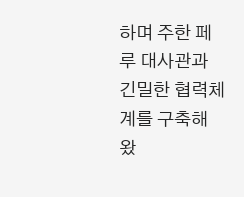하며 주한 페루 대사관과 긴밀한 협력체계를 구축해 왔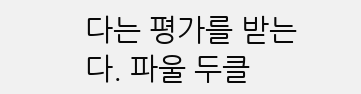다는 평가를 받는다. 파울 두클